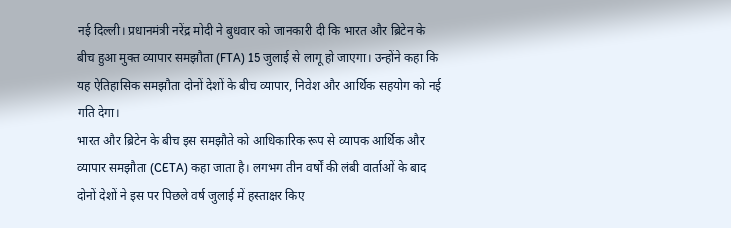नई दिल्ली। प्रधानमंत्री नरेंद्र मोदी ने बुधवार को जानकारी दी कि भारत और ब्रिटेन के बीच हुआ मुक्त व्यापार समझौता (FTA) 15 जुलाई से लागू हो जाएगा। उन्होंने कहा कि यह ऐतिहासिक समझौता दोनों देशों के बीच व्यापार, निवेश और आर्थिक सहयोग को नई गति देगा।
भारत और ब्रिटेन के बीच इस समझौते को आधिकारिक रूप से व्यापक आर्थिक और व्यापार समझौता (CETA) कहा जाता है। लगभग तीन वर्षों की लंबी वार्ताओं के बाद दोनों देशों ने इस पर पिछले वर्ष जुलाई में हस्ताक्षर किए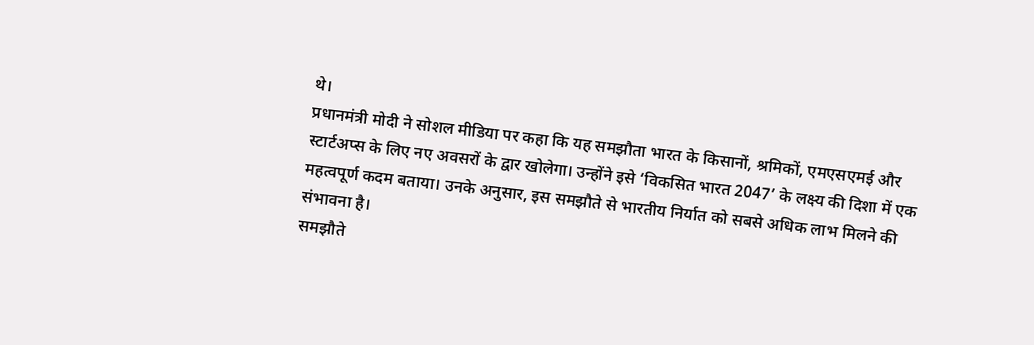थे।
प्रधानमंत्री मोदी ने सोशल मीडिया पर कहा कि यह समझौता भारत के किसानों, श्रमिकों, एमएसएमई और स्टार्टअप्स के लिए नए अवसरों के द्वार खोलेगा। उन्होंने इसे ‘विकसित भारत 2047’ के लक्ष्य की दिशा में एक महत्वपूर्ण कदम बताया। उनके अनुसार, इस समझौते से भारतीय निर्यात को सबसे अधिक लाभ मिलने की संभावना है।
समझौते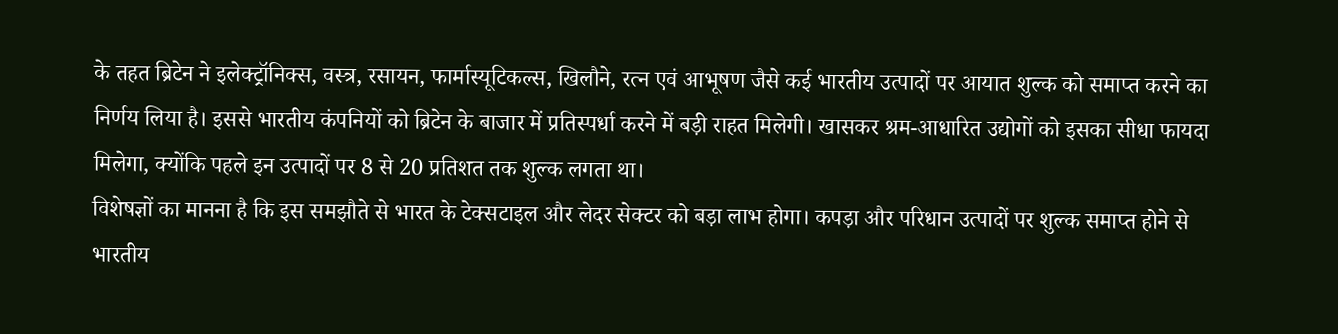के तहत ब्रिटेन ने इलेक्ट्रॉनिक्स, वस्त्र, रसायन, फार्मास्यूटिकल्स, खिलौने, रत्न एवं आभूषण जैसे कई भारतीय उत्पादों पर आयात शुल्क को समाप्त करने का निर्णय लिया है। इससे भारतीय कंपनियों को ब्रिटेन के बाजार में प्रतिस्पर्धा करने में बड़ी राहत मिलेगी। खासकर श्रम-आधारित उद्योगों को इसका सीधा फायदा मिलेगा, क्योंकि पहले इन उत्पादों पर 8 से 20 प्रतिशत तक शुल्क लगता था।
विशेषज्ञों का मानना है कि इस समझौते से भारत के टेक्सटाइल और लेदर सेक्टर को बड़ा लाभ होगा। कपड़ा और परिधान उत्पादों पर शुल्क समाप्त होने से भारतीय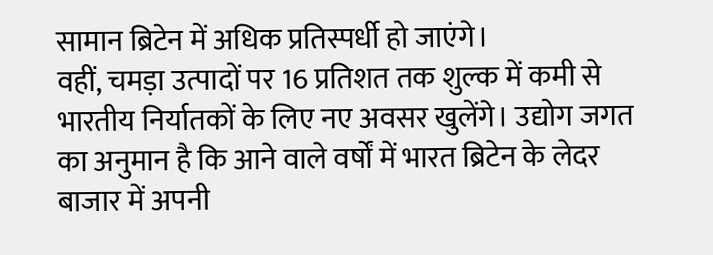सामान ब्रिटेन में अधिक प्रतिस्पर्धी हो जाएंगे।
वहीं, चमड़ा उत्पादों पर 16 प्रतिशत तक शुल्क में कमी से भारतीय निर्यातकों के लिए नए अवसर खुलेंगे। उद्योग जगत का अनुमान है कि आने वाले वर्षों में भारत ब्रिटेन के लेदर बाजार में अपनी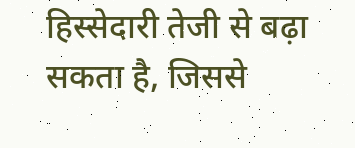हिस्सेदारी तेजी से बढ़ा सकता है, जिससे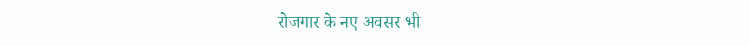रोजगार के नए अवसर भी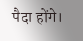पैदा होंगे।